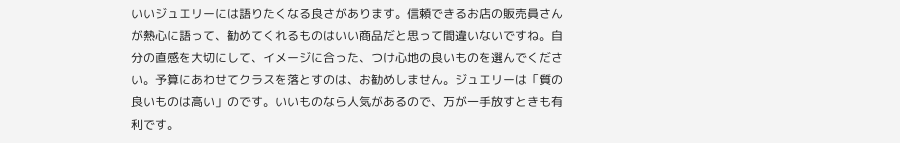いいジュエリーには語りたくなる良さがあります。信頼できるお店の販売員さんが熱心に語って、勧めてくれるものはいい商品だと思って間違いないですね。自分の直感を大切にして、イメージに合った、つけ心地の良いものを選んでください。予算にあわせてクラスを落とすのは、お勧めしません。ジュエリーは「質の良いものは高い」のです。いいものなら人気があるので、万が一手放すときも有利です。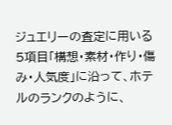ジュエリーの査定に用いる5項目「構想・素材・作り・傷み・人気度」に沿って、ホテルのランクのように、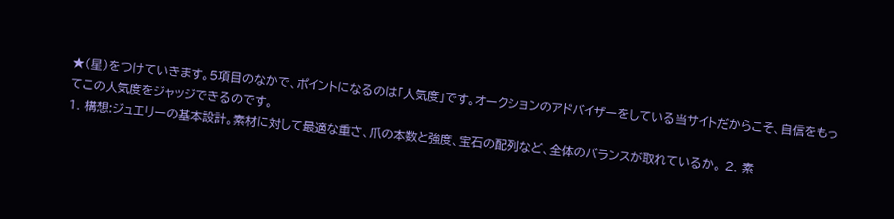★(星)をつけていきます。5項目のなかで、ポイントになるのは「人気度」です。オークションのアドバイザーをしている当サイトだからこそ、自信をもってこの人気度をジャッジできるのです。
1. 構想:ジュエリーの基本設計。素材に対して最適な重さ、爪の本数と強度、宝石の配列など、全体のバランスが取れているか。 2. 素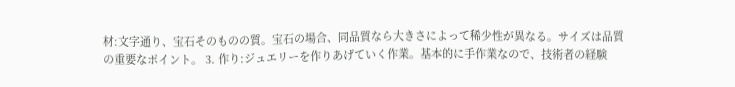材:文字通り、宝石そのものの質。宝石の場合、同品質なら大きさによって稀少性が異なる。サイズは品質の重要なポイント。 3. 作り:ジュエリーを作りあげていく作業。基本的に手作業なので、技術者の経験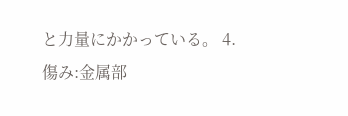と力量にかかっている。 4. 傷み:金属部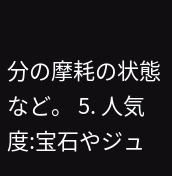分の摩耗の状態など。 5. 人気度:宝石やジュ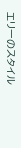エリーのスタイル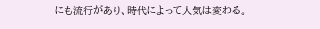にも流行があり、時代によって人気は変わる。